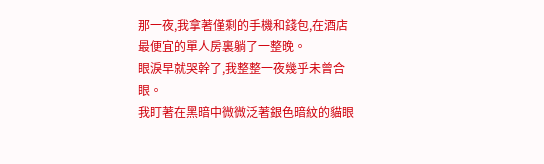那一夜,我拿著僅剩的手機和錢包,在酒店最便宜的單人房裏躺了一整晚。
眼淚早就哭幹了,我整整一夜幾乎未曾合眼。
我盯著在黑暗中微微泛著銀色暗紋的貓眼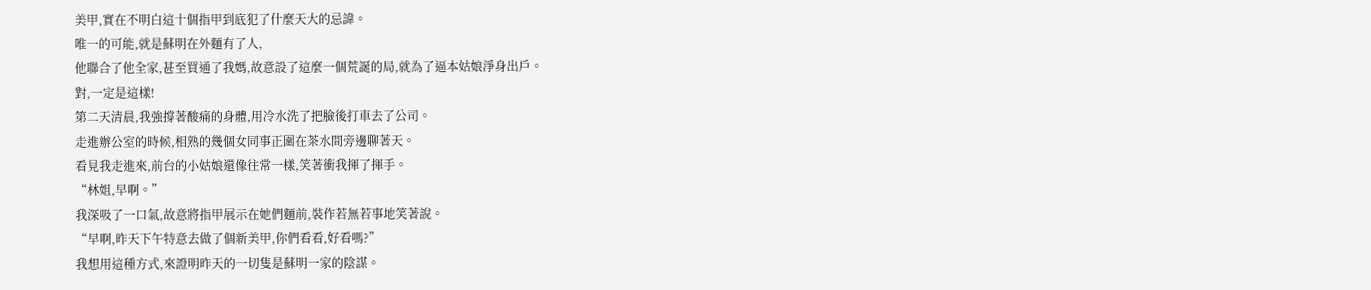美甲,實在不明白這十個指甲到底犯了什麼天大的忌諱。
唯一的可能,就是蘇明在外麵有了人,
他聯合了他全家,甚至買通了我媽,故意設了這麼一個荒誕的局,就為了逼本姑娘淨身出戶。
對,一定是這樣!
第二天清晨,我強撐著酸痛的身體,用冷水洗了把臉後打車去了公司。
走進辦公室的時候,相熟的幾個女同事正圍在茶水間旁邊聊著天。
看見我走進來,前台的小姑娘還像往常一樣,笑著衝我揮了揮手。
“林姐,早啊。”
我深吸了一口氣,故意將指甲展示在她們麵前,裝作若無若事地笑著說。
“早啊,昨天下午特意去做了個新美甲,你們看看,好看嗎?”
我想用這種方式,來證明昨天的一切隻是蘇明一家的陰謀。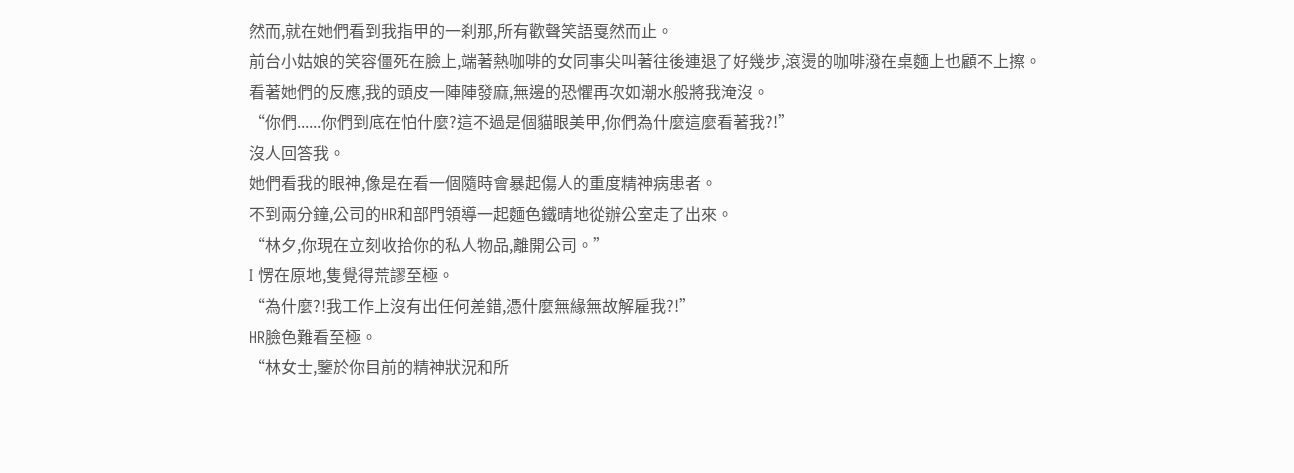然而,就在她們看到我指甲的一刹那,所有歡聲笑語戛然而止。
前台小姑娘的笑容僵死在臉上,端著熱咖啡的女同事尖叫著往後連退了好幾步,滾燙的咖啡潑在桌麵上也顧不上擦。
看著她們的反應,我的頭皮一陣陣發麻,無邊的恐懼再次如潮水般將我淹沒。
“你們......你們到底在怕什麼?這不過是個貓眼美甲,你們為什麼這麼看著我?!”
沒人回答我。
她們看我的眼神,像是在看一個隨時會暴起傷人的重度精神病患者。
不到兩分鐘,公司的HR和部門領導一起麵色鐵晴地從辦公室走了出來。
“林夕,你現在立刻收拾你的私人物品,離開公司。”
I 愣在原地,隻覺得荒謬至極。
“為什麼?!我工作上沒有出任何差錯,憑什麼無緣無故解雇我?!”
HR臉色難看至極。
“林女士,鑒於你目前的精神狀況和所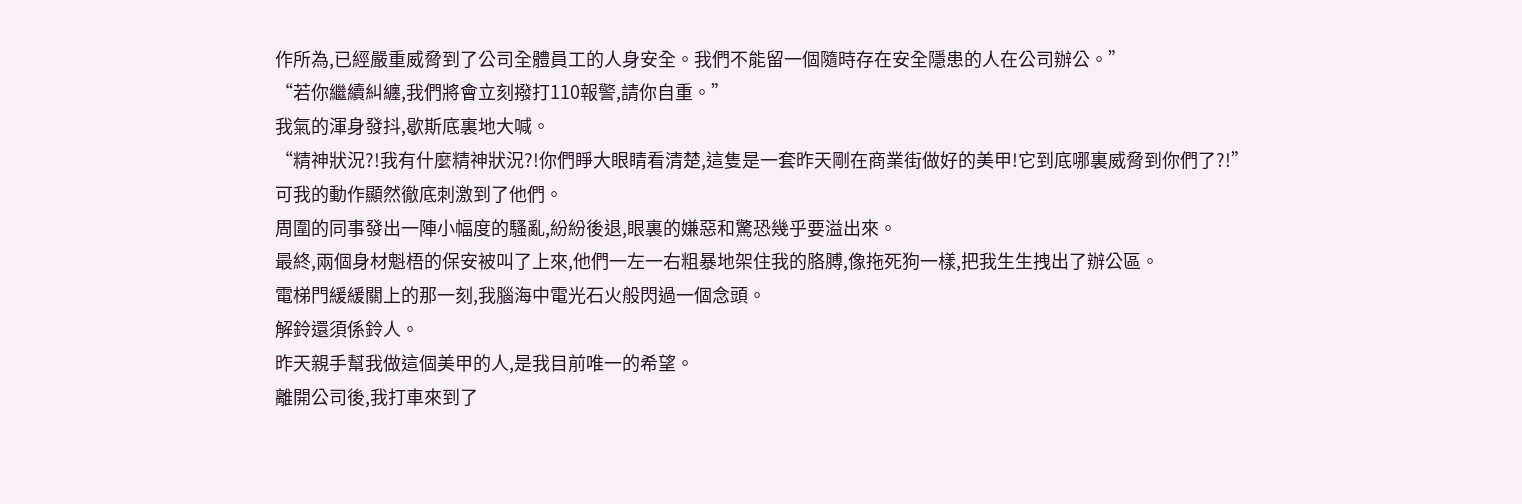作所為,已經嚴重威脅到了公司全體員工的人身安全。我們不能留一個隨時存在安全隱患的人在公司辦公。”
“若你繼續糾纏,我們將會立刻撥打110報警,請你自重。”
我氣的渾身發抖,歇斯底裏地大喊。
“精神狀況?!我有什麼精神狀況?!你們睜大眼睛看清楚,這隻是一套昨天剛在商業街做好的美甲!它到底哪裏威脅到你們了?!”
可我的動作顯然徹底刺激到了他們。
周圍的同事發出一陣小幅度的騷亂,紛紛後退,眼裏的嫌惡和驚恐幾乎要溢出來。
最終,兩個身材魁梧的保安被叫了上來,他們一左一右粗暴地架住我的胳膊,像拖死狗一樣,把我生生拽出了辦公區。
電梯門緩緩關上的那一刻,我腦海中電光石火般閃過一個念頭。
解鈴還須係鈴人。
昨天親手幫我做這個美甲的人,是我目前唯一的希望。
離開公司後,我打車來到了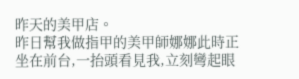昨天的美甲店。
昨日幫我做指甲的美甲師娜娜此時正坐在前台,一抬頭看見我,立刻彎起眼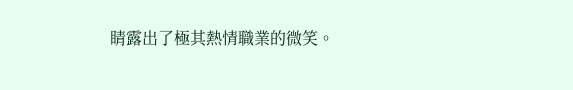睛露出了極其熱情職業的微笑。